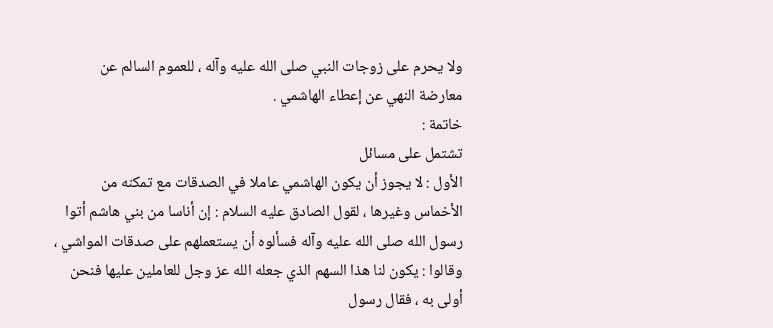ولا يحرم على زوجات النبي صلى الله عليه وآله ، للعموم السالم عن
معارضة النهي عن إعطاء الهاشمي .
خاتمة :
تشتمل على مسائل
الأول : لا يجوز أن يكون الهاشمي عاملا في الصدقات مع تمكنه من
الأخماس وغيرها ، لقول الصادق عليه السلام : إن أناسا من بني هاشم أتوا
رسول الله صلى الله عليه وآله فسألوه أن يستعملهم على صدقات المواشي ،
وقالوا : يكون لنا هذا السهم الذي جعله الله عز وجل للعاملين عليها فنحن
أولى به ، فقال رسول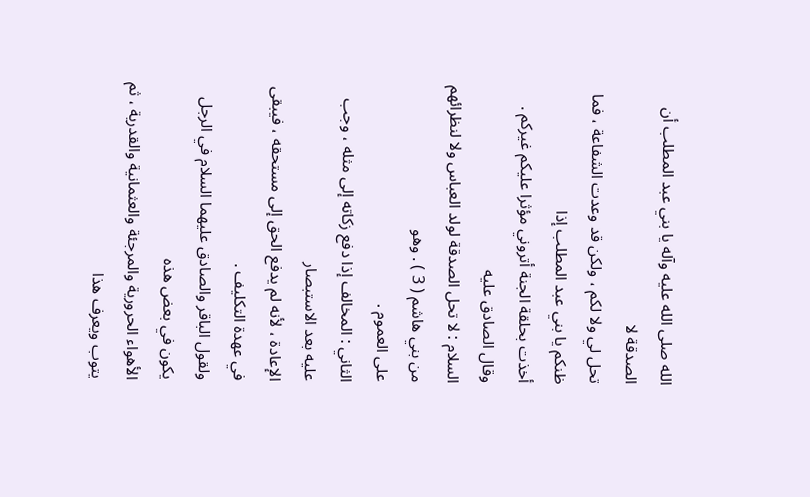الله صلى الله عليه وآله يا بني عبد المطلب أن الصدقة لا
تحل لي ولا لكم ، ولكن قد وعدت الشفاعة ، فما ظنكم يا بني عبد المطلب إذا
أخذت بحلقة الجنة أتروني مؤثرا عليكم غيركم . وقال الصادق عليه
السلام : لا تحل الصدقة لولد العباس ولا لنظرائهم من بني هاشم ( 3 ) . وهو
على العموم .
الثاني : المخالف إذا دفع زكاته إلى مثله ، وجب عليه بعد الاستبصار
الإعادة ، لأنه لم يدفع الحق إلى مستحقه ، فيبقى في عهدة التكليف .
ولقول الباقر والصادق عليهما السلام في الرجل يكون في بعض هذه
الأهواء الحرورية والمرجئة والعثمانية والقدرية ، ثم يتوب ويعرف هذا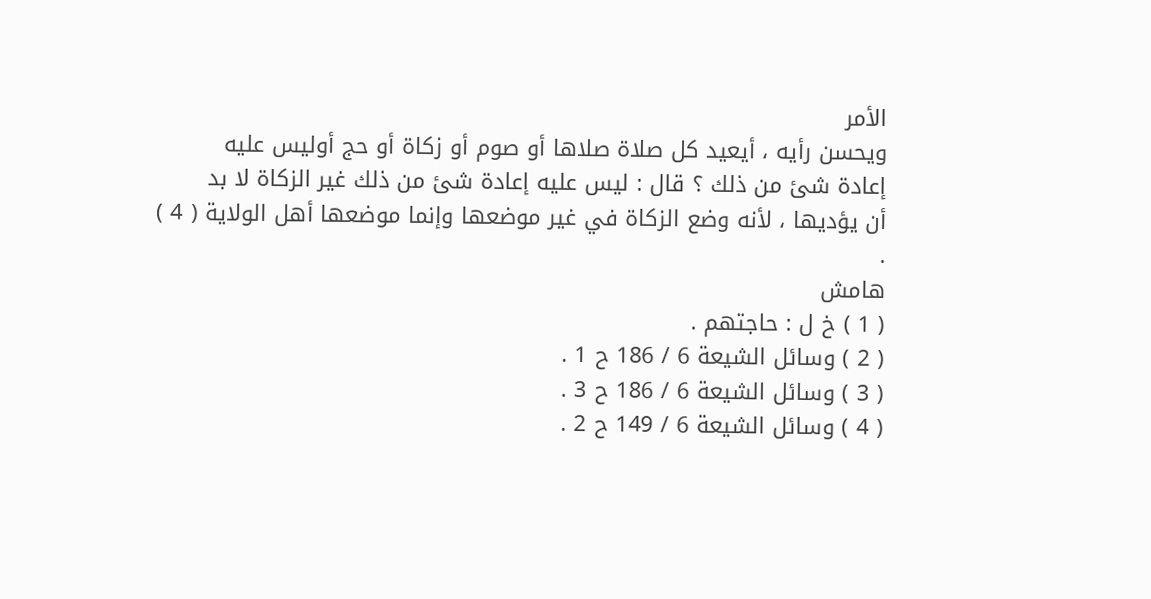الأمر
ويحسن رأيه ، أيعيد كل صلاة صلاها أو صوم أو زكاة أو حج أوليس عليه
إعادة شئ من ذلك ؟ قال : ليس عليه إعادة شئ من ذلك غير الزكاة لا بد
أن يؤديها ، لأنه وضع الزكاة في غير موضعها وإنما موضعها أهل الولاية ( 4 ) .
هامش
( 1 ) خ ل : حاجتهم .
( 2 ) وسائل الشيعة 6 / 186 ح 1 .
( 3 ) وسائل الشيعة 6 / 186 ح 3 .
( 4 ) وسائل الشيعة 6 / 149 ح 2 .